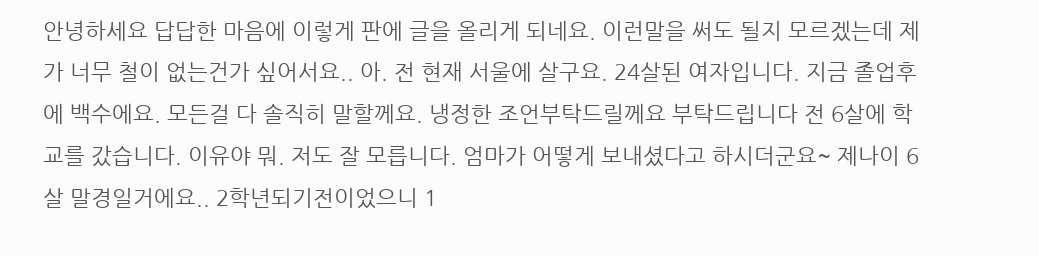안녕하세요 답답한 마음에 이렇게 판에 글을 올리게 되네요. 이런말을 써도 될지 모르겠는데 제가 너무 철이 없는건가 싶어서요.. 아. 전 현재 서울에 살구요. 24살된 여자입니다. 지금 졸업후에 백수에요. 모든걸 다 솔직히 말할께요. 냉정한 조언부탁드릴께요 부탁드립니다 전 6살에 학교를 갔습니다. 이유야 뭐. 저도 잘 모릅니다. 엄마가 어떻게 보내셨다고 하시더군요~ 제나이 6살 말경일거에요.. 2학년되기전이었으니 1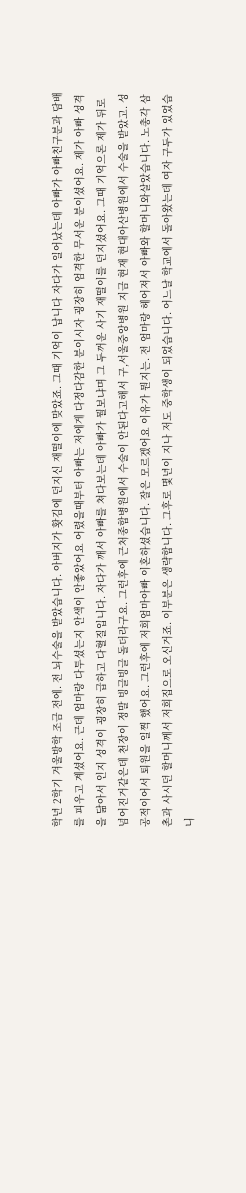학년 2학기 겨울방학 조금 전에. 전 뇌수술을 받았습니다. 아버지가 홧김에 던지신 재떨이에 맞았죠. 그때 기억이 납니다 자다가 일어났는데 아빠가 아빠친구분과 담배를 피우고 계셨어요. 근데 엄마랑 다투셨는지 안색이 안좋았어요 어렸을때부터 아빠는 저에게 다정다감한 분이시자 굉장히 엄격한 무서운 분이셨어요. 제가 아빠 성격을 닮아서 인지 성격이 굉장히 급하고 다혈질입니다. 자다가 깨서 아빠를 쳐다보는데 아빠가 뭘보냐며 그 두꺼운 사기 재떨이를 던지셨어요. 그때 기억으론 제가 뒤로 넘어진거같은데 천장이 정말 빙글빙글 돌더라구요. 그런후에 근처종합병원에서 수술이 안된다고해서 구,서울중앙병원 지금 현재 현대아산병원에서 수술을 받았고. 성공적이어서 퇴원을 일찍 했어요. 그런후에 저희엄마아빠 이혼하셨습니다. 잘은 모르겠어요 이유가 뭔지는. 전 엄마랑 헤어져서 아빠와 할머니와살았습니다. 노총각 삼촌과 사시던 할머니께서 저희집으로 오신거죠. 이부분은 생략합니다. 그후로 몇년이 지나 저도 중학생이 되었습니다. 어느날 학교에서 돌아왔는데 여자 구두가 있었습니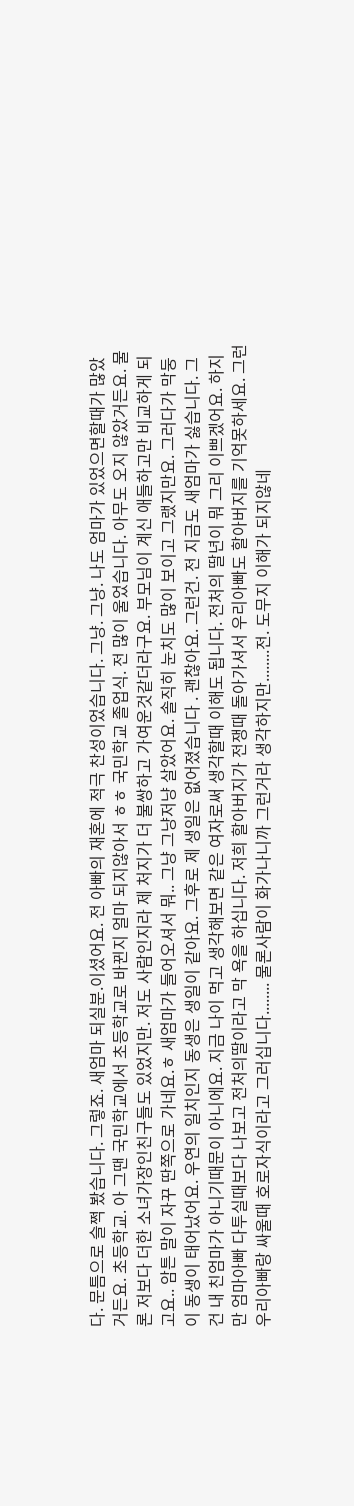다. 문틈으로 슬쩍 봤습니다. 그렇죠. 새엄마 되실분.이셨어요. 전 아빠의 재혼에 적극 찬성이었습니다. 그냥. 그냥. 나도 엄마가 있었으면할때가 많았거든요. 초등학교. 아 그땐 국민학교에서 초등학교로 바뀐지 얼마 되지않아서 ㅎㅎ 국민학교 졸업식. 전 많이 울었습니다. 아무도 오지 않았거든요. 물론 저보다 더한 소녀가장인친구들도 있었지만. 저도 사람인지라 제 처지가 더 불쌍하고 가여운것같더라구요. 부모님이 계신 애들하고만 비교하게 되고요.. 암튼 말이 자꾸 딴쪽으로 가네요.ㅎ 새엄마가 들어오셔서 뭐.. 그냥 그냥저냥 살았어요. 솔직히 눈치도 많이 보이고 그랬지만요. 그러다가 막둥이 동생이 태어났어요. 우연의 일치인지 동생은 생일이 같아요. 그후로 제 생일은 없어졌습니다 . 괜찮아요. 그런건. 전 지금도 새엄마가 싫습니다. 그건 내 친엄마가 아니기때문이 아니에요. 지금 나이 먹고 생각해보면 같은 여자로써 생각할때 이해도 됩니다. 전처의 딸년이 뭐 그리 이쁘겠어요. 하지만 엄마아빠 다투실때보다 나보고 전처의딸이라고 막 욕을 하십니다. 저희 할아버지가 전쟁때 돌아가셔서 우리아빠도 할아버지를 기억못하세요. 그런 우리아빠랑 싸울때 호로자식이라고 그러십니다........ 물론사람이 화가나니까 그런거라 생각하지만........전. 도무지 이해가 되지않네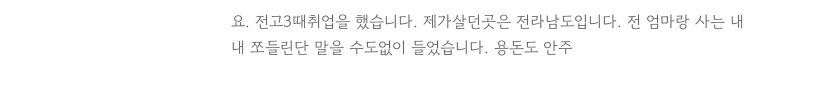요. 전고3때취업을 했습니다. 제가살던곳은 전라남도입니다. 전 엄마랑 사는 내내 쪼들린단 말을 수도없이 들었습니다. 용돈도 안주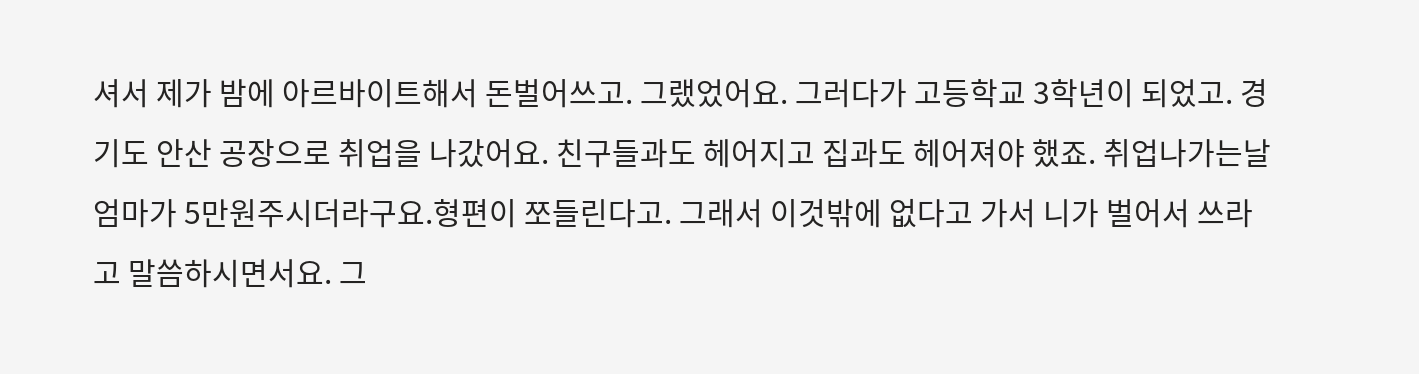셔서 제가 밤에 아르바이트해서 돈벌어쓰고. 그랬었어요. 그러다가 고등학교 3학년이 되었고. 경기도 안산 공장으로 취업을 나갔어요. 친구들과도 헤어지고 집과도 헤어져야 했죠. 취업나가는날 엄마가 5만원주시더라구요.형편이 쪼들린다고. 그래서 이것밖에 없다고 가서 니가 벌어서 쓰라고 말씀하시면서요. 그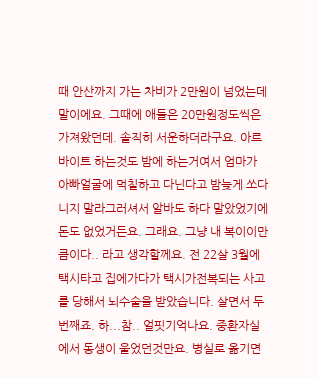때 안산까지 가는 차비가 2만원이 넘었는데 말이에요. 그때에 애들은 20만원정도씩은 가져왔던데. 솔직히 서운하더라구요. 아르바이트 하는것도 밤에 하는거여서 엄마가 아빠얼굴에 먹칠하고 다닌다고 밤늦게 쏘다니지 말라그러셔서 알바도 하다 말았었기에 돈도 없었거든요. 그래요. 그냥 내 복이이만큼이다.. 라고 생각할께요. 전 22살 3월에 택시타고 집에가다가 택시가전복되는 사고를 당해서 뇌수술을 받았습니다. 살면서 두번째죠. 하...참.. 얼핏기억나요. 중환자실에서 동생이 울었던것만요. 병실로 옮기면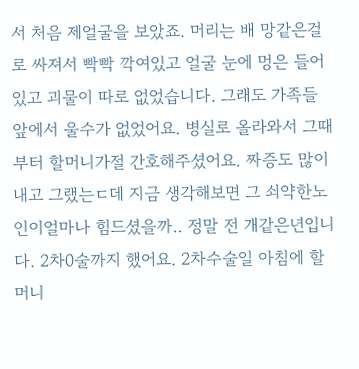서 처음 제얼굴을 보았죠. 머리는 배 망같은걸로 싸져서 빡빡 깍여있고 얼굴 눈에 멍은 들어있고 괴물이 따로 없었습니다. 그래도 가족들앞에서 울수가 없었어요. 병실로 올라와서 그때부터 할머니가절 간호해주셨어요. 짜증도 많이내고 그랬는ㄷ데 지금 생각해보면 그 쇠약한노인이얼마나 힘드셨을까.. 정말 전 개같은년입니다. 2차0술까지 했어요. 2차수술일 아침에 할머니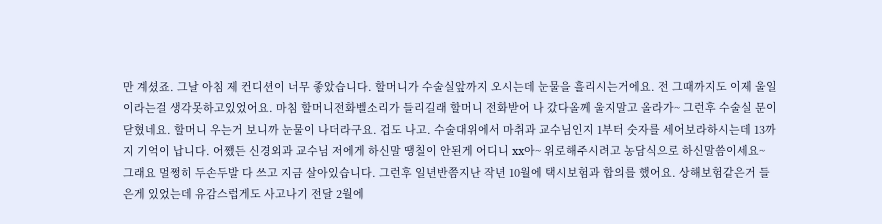만 계셨죠. 그날 아침 제 컨디션이 너무 좋았습니다. 할머니가 수술실앞까지 오시는데 눈물을 흘리시는거에요. 전 그때까지도 이제 울일이라는걸 생각못하고있었어요. 마침 할머니전화벨소리가 들리길래 할머니 전화받어 나 갔다올께 울지말고 올라가~ 그런후 수술실 문이 닫혔네요. 할머니 우는거 보니까 눈물이 나더라구요. 겁도 나고. 수술대위에서 마취과 교수님인지 1부터 숫자를 세어보라하시는데 13까지 기억이 납니다. 어쨌든 신경외과 교수님 저에게 하신말 땡칠이 안된게 어디니 xx아~ 위로해주시려고 농담식으로 하신말씀이세요~ 그래요 멀쩡히 두손두발 다 쓰고 지금 살아있습니다. 그런후 일년반쯤지난 작년 10월에 택시보험과 합의를 했어요. 상해보험같은거 들은게 있었는데 유감스럽게도 사고나기 전달 2월에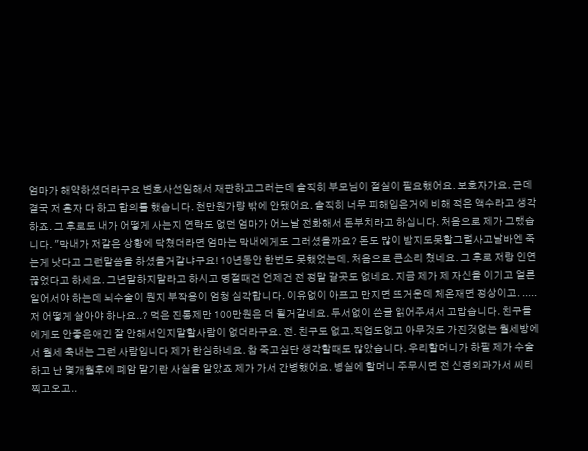엄마가 해약하셨더라구요 변호사선임해서 재판하고그러는데 솔직히 부모님이 절실이 필요했어요. 보호자가요. 근데 결국 저 혼자 다 하고 합의를 했습니다. 천만원가량 밖에 안됐어요. 솔직히 너무 피해입은거에 비해 적은 액수라고 생각하죠. 그 후로도 내가 어떻게 사는지 연락도 없던 엄마가 어느날 전화해서 돈부치라고 하십니다. 처음으로 제가 그랬습니다. "막내가 저같은 상황에 닥쳤더라면 엄마는 막내에게도 그러셨을까요? 돈도 많이 받지도못할그럴사고날바엔 죽는게 낫다고 그런말씀을 하셨을거같냐구요! 10년동안 한번도 못했었는데. 처음으로 큰소리 쳤네요. 그 후로 저랑 인연끊었다고 하세요. 그년말하지말라고 하시고 명절때건 언제건 전 정말 갈곳도 없네요. 지금 제가 제 자신을 이기고 얼른 일어서야 하는데 뇌수술이 뭔지 부작용이 엄청 심각합니다. 이유없이 아프고 만지면 뜨거운데 체온재면 정상이고. ..... 저 어떻게 살아야 하나요..? 먹은 진통제만 100만원은 더 될거같네요. 두서없이 쓴글 읽어주셔서 고맙습니다. 친구들에게도 안좋은애긴 잘 안해서인지말할사람이 없더라구요. 전. 친구도 없고.직업도없고 아무것도 가진것없는 월세방에서 월세 축내는 그런 사람입니다 제가 한심하네요. 참 죽고싶단 생각할때도 많았습니다. 우리할머니가 하필 제가 수술하고 난 몇개월후에 폐암 말기란 사실을 알았죠 제가 가서 간병했어요. 병실에 할머니 주무시면 전 신경외과가서 씨티찍고오고..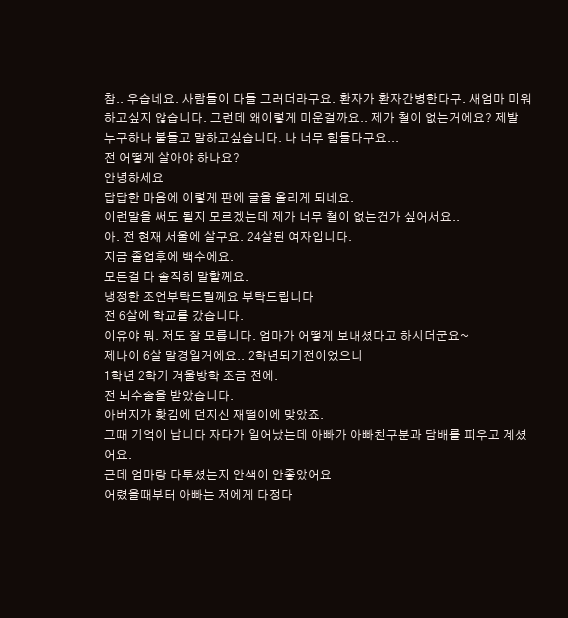참.. 우습네요. 사람들이 다들 그러더라구요. 환자가 환자간병한다구. 새엄마 미워하고싶지 않습니다. 그런데 왜이렇게 미운걸까요.. 제가 철이 없는거에요? 제발 누구하나 붙들고 말하고싶습니다. 나 너무 힘들다구요...
전 어떻게 살아야 하나요?
안녕하세요
답답한 마음에 이렇게 판에 글을 올리게 되네요.
이런말을 써도 될지 모르겠는데 제가 너무 철이 없는건가 싶어서요..
아. 전 현재 서울에 살구요. 24살된 여자입니다.
지금 졸업후에 백수에요.
모든걸 다 솔직히 말할께요.
냉정한 조언부탁드릴께요 부탁드립니다
전 6살에 학교를 갔습니다.
이유야 뭐. 저도 잘 모릅니다. 엄마가 어떻게 보내셨다고 하시더군요~
제나이 6살 말경일거에요.. 2학년되기전이었으니
1학년 2학기 겨울방학 조금 전에.
전 뇌수술을 받았습니다.
아버지가 홧김에 던지신 재떨이에 맞았죠.
그때 기억이 납니다 자다가 일어났는데 아빠가 아빠친구분과 담배를 피우고 계셨어요.
근데 엄마랑 다투셨는지 안색이 안좋았어요
어렸을때부터 아빠는 저에게 다정다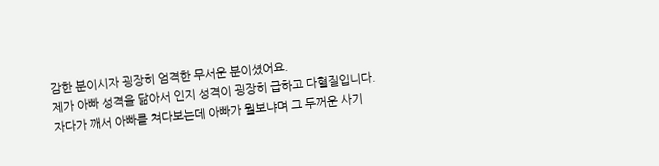감한 분이시자 굉장히 엄격한 무서운 분이셨어요.
제가 아빠 성격을 닮아서 인지 성격이 굉장히 급하고 다혈질입니다.
자다가 깨서 아빠를 쳐다보는데 아빠가 뭘보냐며 그 두꺼운 사기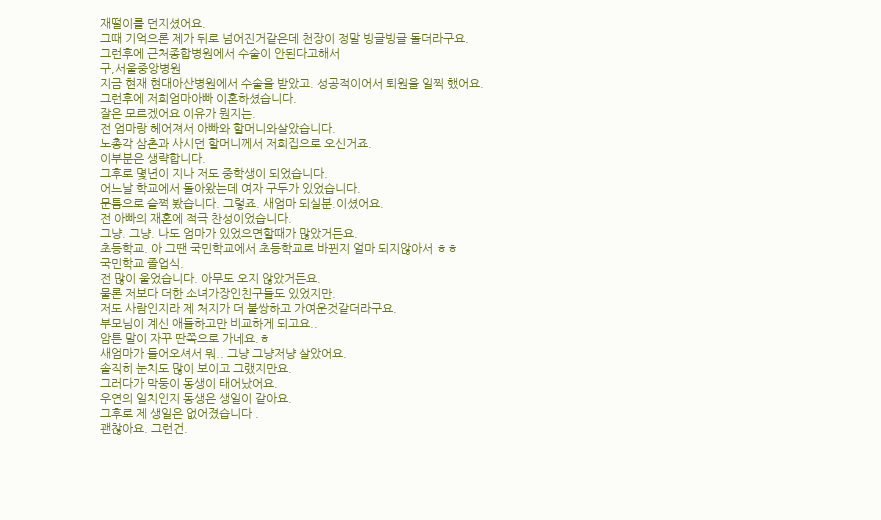재떨이를 던지셨어요.
그때 기억으론 제가 뒤로 넘어진거같은데 천장이 정말 빙글빙글 돌더라구요.
그런후에 근처종합병원에서 수술이 안된다고해서
구,서울중앙병원
지금 현재 현대아산병원에서 수술을 받았고. 성공적이어서 퇴원을 일찍 했어요.
그런후에 저희엄마아빠 이혼하셨습니다.
잘은 모르겠어요 이유가 뭔지는.
전 엄마랑 헤어져서 아빠와 할머니와살았습니다.
노총각 삼촌과 사시던 할머니께서 저희집으로 오신거죠.
이부분은 생략합니다.
그후로 몇년이 지나 저도 중학생이 되었습니다.
어느날 학교에서 돌아왔는데 여자 구두가 있었습니다.
문틈으로 슬쩍 봤습니다. 그렇죠. 새엄마 되실분.이셨어요.
전 아빠의 재혼에 적극 찬성이었습니다.
그냥. 그냥. 나도 엄마가 있었으면할때가 많았거든요.
초등학교. 아 그땐 국민학교에서 초등학교로 바뀐지 얼마 되지않아서 ㅎㅎ
국민학교 졸업식.
전 많이 울었습니다. 아무도 오지 않았거든요.
물론 저보다 더한 소녀가장인친구들도 있었지만.
저도 사람인지라 제 처지가 더 불쌍하고 가여운것같더라구요.
부모님이 계신 애들하고만 비교하게 되고요..
암튼 말이 자꾸 딴쪽으로 가네요.ㅎ
새엄마가 들어오셔서 뭐.. 그냥 그냥저냥 살았어요.
솔직히 눈치도 많이 보이고 그랬지만요.
그러다가 막둥이 동생이 태어났어요.
우연의 일치인지 동생은 생일이 같아요.
그후로 제 생일은 없어졌습니다 .
괜찮아요. 그런건.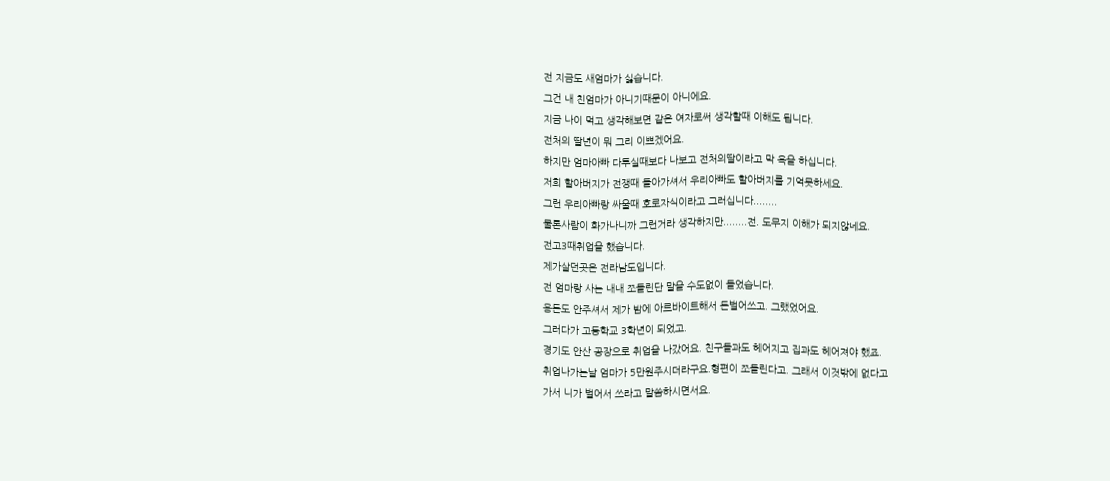전 지금도 새엄마가 싫습니다.
그건 내 친엄마가 아니기때문이 아니에요.
지금 나이 먹고 생각해보면 같은 여자로써 생각할때 이해도 됩니다.
전처의 딸년이 뭐 그리 이쁘겠어요.
하지만 엄마아빠 다투실때보다 나보고 전처의딸이라고 막 욕을 하십니다.
저희 할아버지가 전쟁때 돌아가셔서 우리아빠도 할아버지를 기억못하세요.
그런 우리아빠랑 싸울때 호로자식이라고 그러십니다........
물론사람이 화가나니까 그런거라 생각하지만........전. 도무지 이해가 되지않네요.
전고3때취업을 했습니다.
제가살던곳은 전라남도입니다.
전 엄마랑 사는 내내 쪼들린단 말을 수도없이 들었습니다.
용돈도 안주셔서 제가 밤에 아르바이트해서 돈벌어쓰고. 그랬었어요.
그러다가 고등학교 3학년이 되었고.
경기도 안산 공장으로 취업을 나갔어요. 친구들과도 헤어지고 집과도 헤어져야 했죠.
취업나가는날 엄마가 5만원주시더라구요.형편이 쪼들린다고. 그래서 이것밖에 없다고
가서 니가 벌어서 쓰라고 말씀하시면서요.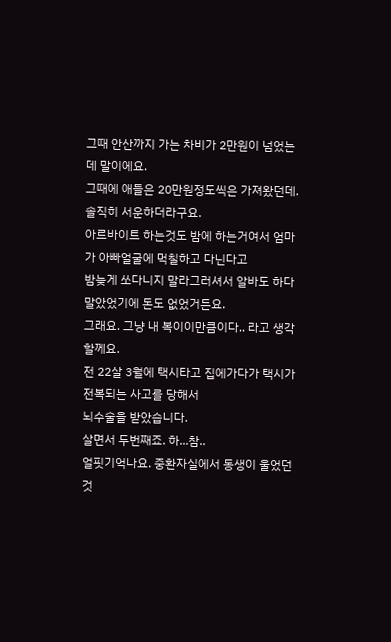그때 안산까지 가는 차비가 2만원이 넘었는데 말이에요.
그때에 애들은 20만원정도씩은 가져왔던데. 솔직히 서운하더라구요.
아르바이트 하는것도 밤에 하는거여서 엄마가 아빠얼굴에 먹칠하고 다닌다고
밤늦게 쏘다니지 말라그러셔서 알바도 하다 말았었기에 돈도 없었거든요.
그래요. 그냥 내 복이이만큼이다.. 라고 생각할께요.
전 22살 3월에 택시타고 집에가다가 택시가전복되는 사고를 당해서
뇌수술을 받았습니다.
살면서 두번째죠. 하...참..
얼핏기억나요. 중환자실에서 동생이 울었던것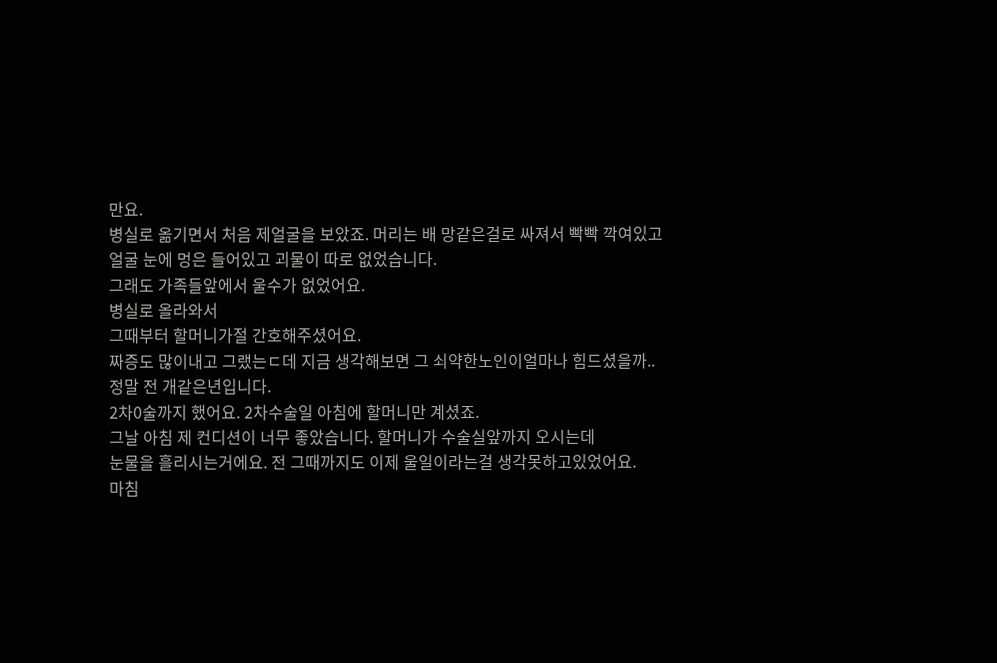만요.
병실로 옮기면서 처음 제얼굴을 보았죠. 머리는 배 망같은걸로 싸져서 빡빡 깍여있고
얼굴 눈에 멍은 들어있고 괴물이 따로 없었습니다.
그래도 가족들앞에서 울수가 없었어요.
병실로 올라와서
그때부터 할머니가절 간호해주셨어요.
짜증도 많이내고 그랬는ㄷ데 지금 생각해보면 그 쇠약한노인이얼마나 힘드셨을까..
정말 전 개같은년입니다.
2차0술까지 했어요. 2차수술일 아침에 할머니만 계셨죠.
그날 아침 제 컨디션이 너무 좋았습니다. 할머니가 수술실앞까지 오시는데
눈물을 흘리시는거에요. 전 그때까지도 이제 울일이라는걸 생각못하고있었어요.
마침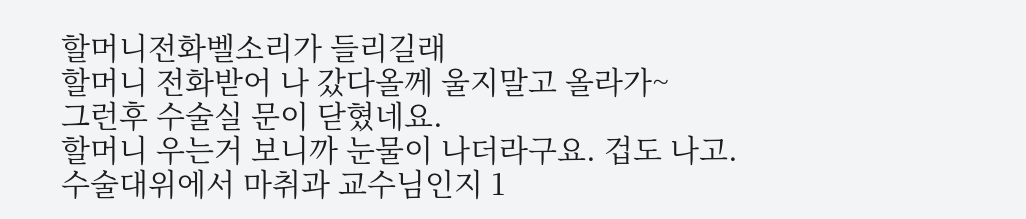할머니전화벨소리가 들리길래
할머니 전화받어 나 갔다올께 울지말고 올라가~
그런후 수술실 문이 닫혔네요.
할머니 우는거 보니까 눈물이 나더라구요. 겁도 나고.
수술대위에서 마취과 교수님인지 1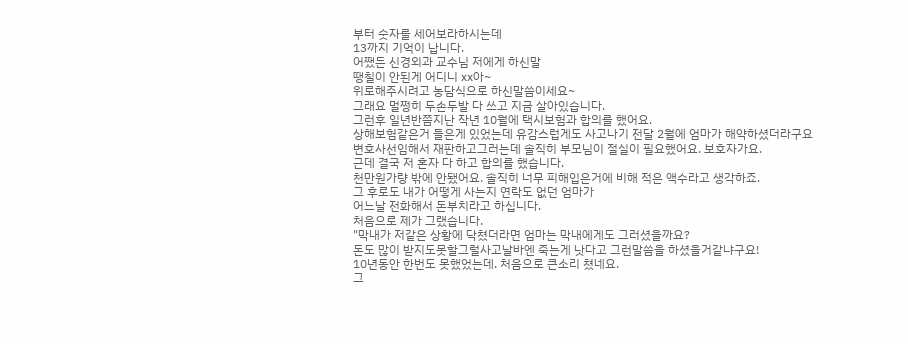부터 숫자를 세어보라하시는데
13까지 기억이 납니다.
어쨌든 신경외과 교수님 저에게 하신말
땡칠이 안된게 어디니 xx아~
위로해주시려고 농담식으로 하신말씀이세요~
그래요 멀쩡히 두손두발 다 쓰고 지금 살아있습니다.
그런후 일년반쯤지난 작년 10월에 택시보험과 합의를 했어요.
상해보험같은거 들은게 있었는데 유감스럽게도 사고나기 전달 2월에 엄마가 해약하셨더라구요
변호사선임해서 재판하고그러는데 솔직히 부모님이 절실이 필요했어요. 보호자가요.
근데 결국 저 혼자 다 하고 합의를 했습니다.
천만원가량 밖에 안됐어요. 솔직히 너무 피해입은거에 비해 적은 액수라고 생각하죠.
그 후로도 내가 어떻게 사는지 연락도 없던 엄마가
어느날 전화해서 돈부치라고 하십니다.
처음으로 제가 그랬습니다.
"막내가 저같은 상황에 닥쳤더라면 엄마는 막내에게도 그러셨을까요?
돈도 많이 받지도못할그럴사고날바엔 죽는게 낫다고 그런말씀을 하셨을거같냐구요!
10년동안 한번도 못했었는데. 처음으로 큰소리 쳤네요.
그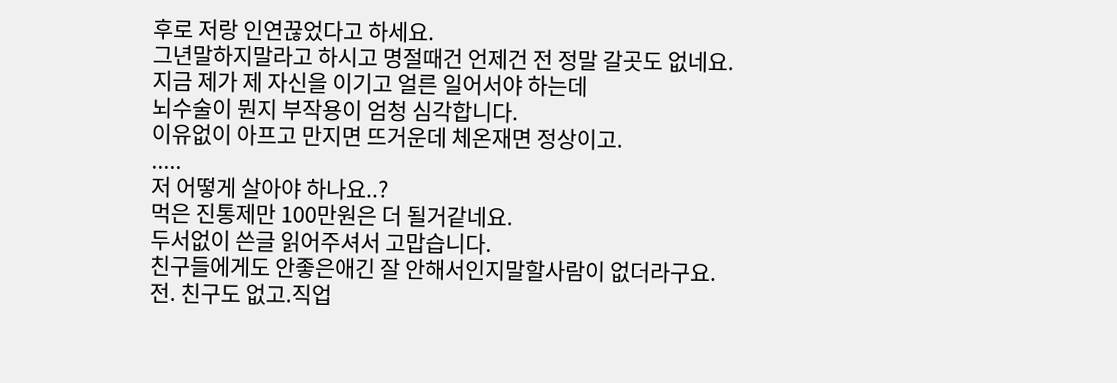후로 저랑 인연끊었다고 하세요.
그년말하지말라고 하시고 명절때건 언제건 전 정말 갈곳도 없네요.
지금 제가 제 자신을 이기고 얼른 일어서야 하는데
뇌수술이 뭔지 부작용이 엄청 심각합니다.
이유없이 아프고 만지면 뜨거운데 체온재면 정상이고.
.....
저 어떻게 살아야 하나요..?
먹은 진통제만 100만원은 더 될거같네요.
두서없이 쓴글 읽어주셔서 고맙습니다.
친구들에게도 안좋은애긴 잘 안해서인지말할사람이 없더라구요.
전. 친구도 없고.직업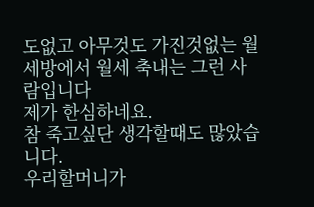도없고 아무것도 가진것없는 월세방에서 월세 축내는 그런 사람입니다
제가 한심하네요.
참 죽고싶단 생각할때도 많았습니다.
우리할머니가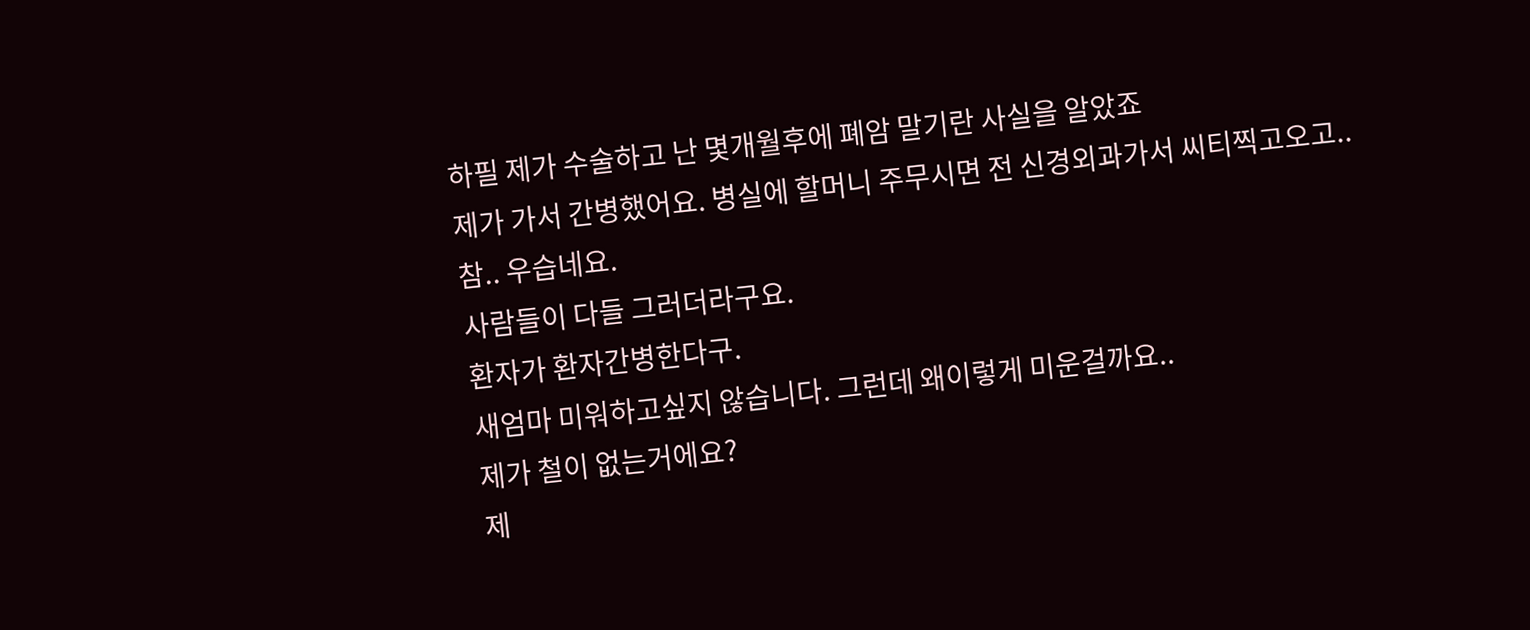하필 제가 수술하고 난 몇개월후에 폐암 말기란 사실을 알았죠
제가 가서 간병했어요. 병실에 할머니 주무시면 전 신경외과가서 씨티찍고오고..
참.. 우습네요.
사람들이 다들 그러더라구요.
환자가 환자간병한다구.
새엄마 미워하고싶지 않습니다. 그런데 왜이렇게 미운걸까요..
제가 철이 없는거에요?
제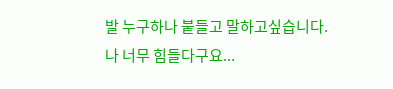발 누구하나 붙들고 말하고싶습니다.
나 너무 힘들다구요...